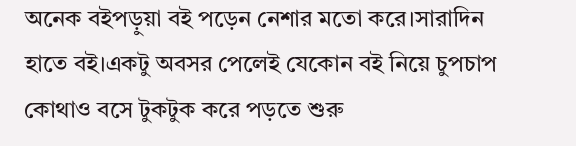অনেক বইপড়ুয়া বই পড়েন নেশার মতো করে।সারাদিন হাতে বই।একটু অবসর পেলেই যেকোন বই নিয়ে চুপচাপ কোথাও বসে টুকটুক করে পড়তে শুরু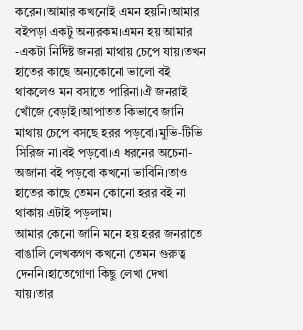করেন।আমার কখনোই এমন হয়নি।আমার বইপড়া একটু অন্যরকম।এমন হয় আমার -একটা নির্দিষ্ট জনরা মাথায় চেপে যায়।তখন হাতের কাছে অন্যকোনো ভালো বই থাকলেও মন বসাতে পারিনা।ঐ জনরাই খোঁজে বেড়াই।আপাতত কিভাবে জানি মাথায় চেপে বসছে হরর পড়বো।মুভি-টিভি সিরিজ না।বই পড়বো।এ ধরনের অচেনা-অজানা বই পড়বো কখনো ভাবিনি।তাও হাতের কাছে তেমন কোনো হরর বই না থাকায় এটাই পড়লাম।
আমার কেনো জানি মনে হয় হরর জনরাতে বাঙালি লেখকগণ কখনো তেমন গুরুত্ব দেননি।হাতেগোণা কিছু লেখা দেখা যায়।তার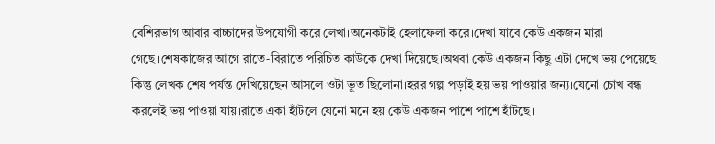বেশিরভাগ আবার বাচ্চাদের উপযোগী করে লেখা।অনেকটাই হেলাফেলা করে।দেখা যাবে কেউ একজন মারা গেছে।শেষকাজের আগে রাতে-বিরাতে পরিচিত কাউকে দেখা দিয়েছে।অথবা কেউ একজন কিছু এটা দেখে ভয় পেয়েছে কিন্তু লেখক শেষ পর্যন্ত দেখিয়েছেন আসলে ওটা ভূত ছিলোনা।হরর গল্প পড়াই হয় ভয় পাওয়ার জন্য।যেনো চোখ বন্ধ করলেই ভয় পাওয়া যায়।রাতে একা হাঁটলে যেনো মনে হয় কেউ একজন পাশে পাশে হাঁটছে।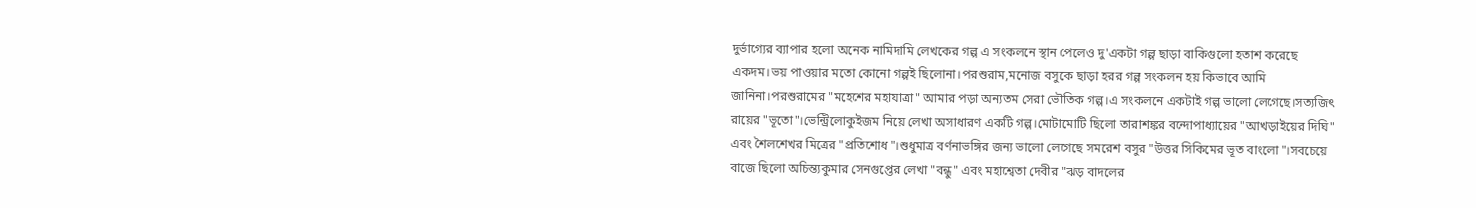দুর্ভাগ্যের ব্যাপার হলো অনেক নামিদামি লেখকের গল্প এ সংকলনে স্থান পেলেও দু'একটা গল্প ছাড়া বাকিগুলো হতাশ করেছে একদম।ভয় পাওয়ার মতো কোনো গল্পই ছিলোনা।পরশুরাম,মনোজ বসুকে ছাড়া হরর গল্প সংকলন হয় কিভাবে আমি জানিনা।পরশুরামের "মহেশের মহাযাত্রা" আমার পড়া অন্যতম সেরা ভৌতিক গল্প।এ সংকলনে একটাই গল্প ভালো লেগেছে।সত্যজিৎ রায়ের "ভূতো"।ভেন্ট্রিলোকুইজম নিয়ে লেখা অসাধারণ একটি গল্প।মোটামোটি ছিলো তারাশঙ্কর বন্দোপাধ্যায়ের "আখড়াইয়ের দিঘি" এবং শৈলশেখর মিত্রের "প্রতিশোধ"।শুধুমাত্র বর্ণনাভঙ্গির জন্য ভালো লেগেছে সমরেশ বসুর "উত্তর সিকিমের ভূত বাংলো"।সবচেয়ে বাজে ছিলো অচিন্ত্যকুমার সেনগুপ্তের লেখা "বন্ধু" এবং মহাশ্বেতা দেবীর "ঝড় বাদলের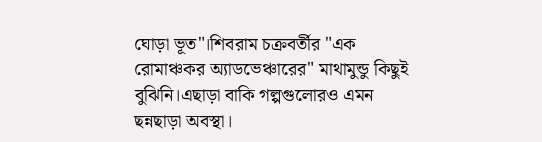ঘোড়া ভূত"।শিবরাম চক্রবর্তীর "এক রোমাঞ্চকর অ্যাডভেঞ্চারের" মাথামুন্ডু কিছুই বুঝিনি।এছাড়া বাকি গল্পগুলোরও এমন ছন্নছাড়া অবস্থা।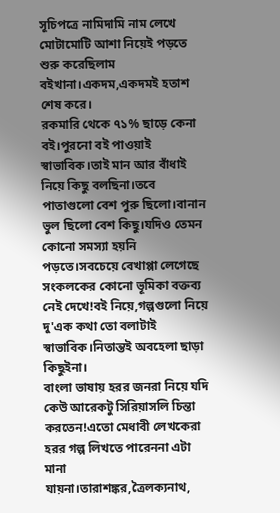সূচিপত্রে নামিদামি নাম লেখে মোটামোটি আশা নিয়েই পড়তে শুরু করেছিলাম বইখানা।একদম,একদমই হতাশ শেষ করে।
রকমারি থেকে ৭১% ছাড়ে কেনা বই।পুরনো বই পাওয়াই স্বাভাবিক।তাই মান আর বাঁধাই নিয়ে কিছু বলছিনা।তবে পাতাগুলো বেশ পুরু ছিলো।বানান ভুল ছিলো বেশ কিছু।যদিও তেমন কোনো সমস্যা হয়নি পড়তে।সবচেয়ে বেখাপ্পা লেগেছে সংকলকের কোনো ভূমিকা বক্তব্য নেই দেখে!বই নিয়ে,গল্পগুলো নিয়ে দু'এক কথা তো বলাটাই স্বাভাবিক।নিতান্তই অবহেলা ছাড়া কিছুইনা।
বাংলা ভাষায় হরর জনরা নিয়ে যদি কেউ আরেকটু সিরিয়াসলি চিন্তা করতেন!এতো মেধাবী লেখকেরা হরর গল্প লিখতে পারেননা এটা মানা যায়না।তারাশঙ্কর,ত্রৈলক্যনাথ,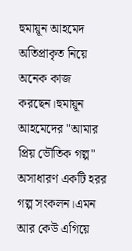হুমায়ূন আহমেদ অতিপ্রাকৃত নিয়ে অনেক কাজ করছেন।হুমায়ূন আহমেদের "আমার প্রিয় ভৌতিক গল্প" অসাধারণ একটি হরর গল্প সংকলন।এমন আর কেউ এগিয়ে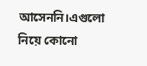আসেননি।এগুলো নিয়ে কোনো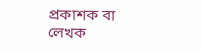প্রকাশক বা লেখক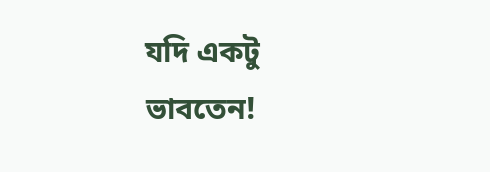যদি একটু ভাবতেন!